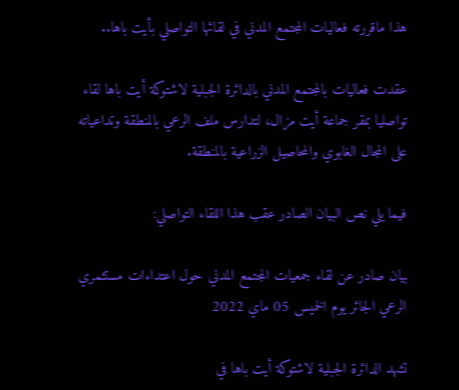هذا ماقررته فعاليات المجتمع المدني في لقائها التواصلي بأيت باها..

عقدت فعاليات بالمجتمع المدني بالدائرة الجبلية لاشتوكة أيت باها لقاء تواصليا بمقر جماعة أيت مزال، لتدارس ملف الرعي بالمنطقة وتداعياته على المجال الغابوي والمحاصيل الزراعية بالمنطقة.

فيما يلي نص البيان الصادر عقب هذا اللقاء التواصلي:

بيان صادر عن لقاء جمعيات المجتمع المدني حول اعتداءات مستثمري الرعي الجائر يوم الخميس 05 ماي 2022

تشهد الدائرة الجبلية لاشتوكة أيت باها في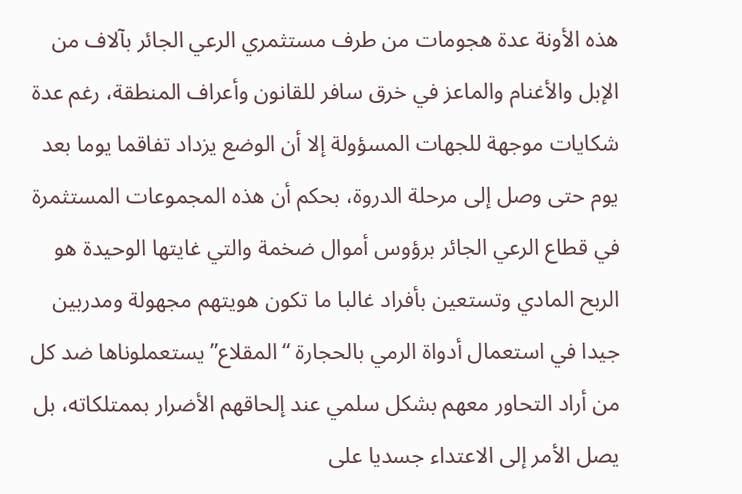هذه الأونة عدة هجومات من طرف مستثمري الرعي الجائر بآلاف من الإبل والأغنام والماعز في خرق سافر للقانون وأعراف المنطقة، رغم عدة شكايات موجهة للجهات المسؤولة إلا أن الوضع يزداد تفاقما يوما بعد يوم حتى وصل إلى مرحلة الدروة، بحكم أن هذه المجموعات المستثمرة في قطاع الرعي الجائر برؤوس أموال ضخمة والتي غايتها الوحيدة هو الربح المادي وتستعين بأفراد غالبا ما تكون هويتهم مجهولة ومدربين جيدا في استعمال أدواة الرمي بالحجارة “المقلاع” يستعملوناها ضد كل من أراد التحاور معهم بشكل سلمي عند إلحاقهم الأضرار بممتلكاته، بل يصل الأمر إلى الاعتداء جسديا على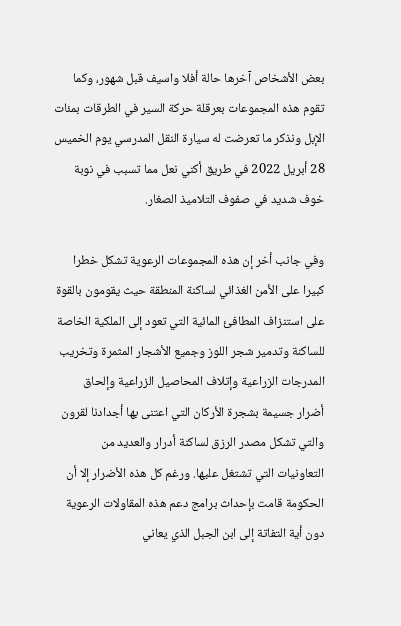بعض الأشخاص آخرها حالة أفلا واسيف قبل شهور، وكما تقوم هذه المجموعات بعرقلة حركة السير في الطرقات بمئات الإبل ونذكر ما تعرضت له سيارة النقل المدرسي يوم الخميس 28 أبريل 2022 في طريق أكني نعل مما تسبب في نوبة خوف شديد في صفوف التلاميذ الصغار.

وفي جانب أخر إن هذه المجموعات الرعوية تشكل خطرا كبيرا على الأمن الغذائي لساكنة المنطقة حيث يقومون بالقوة على استنزاف المطافئ المائية التي تعود إلى الملكية الخاصة للساكنة وتدمير شجر اللوز وجميع الأشجار المثمرة وتخريب المدرجات الزراعية وإتلاف المحاصيل الزراعية وإلحاق أضرار جسيمة بشجرة الأركان التي اعتنى بها أجدادنا لقرون والتي تشكل مصدر الرزق لساكنة أدرار والعديد من التعاونيات التي تشتغل عليها. ورغم كل هذه الأضرار إلا أن الحكومة قامت بإحداث برامج دعم هذه المقاولات الرعوية دون أية التفاتة إلى ابن الجبل الذي يعاني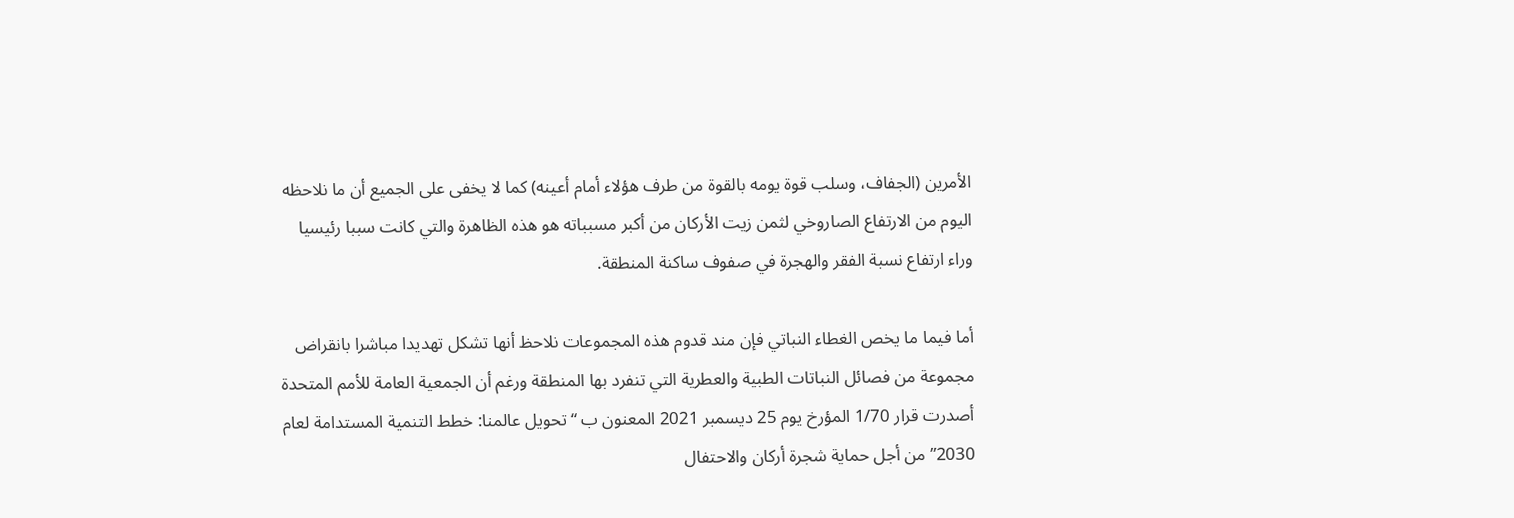الأمرين (الجفاف، وسلب قوة يومه بالقوة من طرف هؤلاء أمام أعينه) كما لا يخفى على الجميع أن ما نلاحظه اليوم من الارتفاع الصاروخي لثمن زيت الأركان من أكبر مسبباته هو هذه الظاهرة والتي كانت سببا رئيسيا وراء ارتفاع نسبة الفقر والهجرة في صفوف ساكنة المنطقة.

أما فيما ما يخص الغطاء النباتي فإن مند قدوم هذه المجموعات نلاحظ أنها تشكل تهديدا مباشرا بانقراض مجموعة من فصائل النباتات الطبية والعطرية التي تنفرد بها المنطقة ورغم أن الجمعية العامة للأمم المتحدة أصدرت قرار 1/70 المؤرخ يوم 25 ديسمبر 2021 المعنون ب “تحويل عالمنا: خطط التنمية المستدامة لعام 2030” من أجل حماية شجرة أركان والاحتفال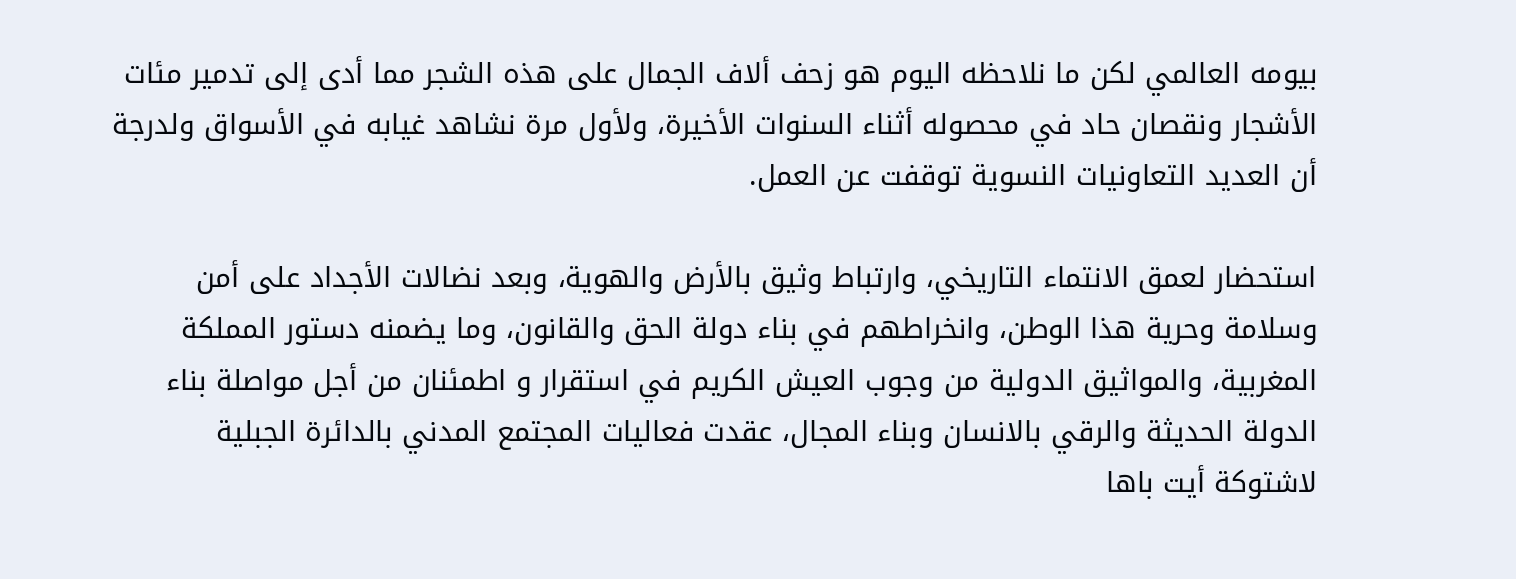بيومه العالمي لكن ما نلاحظه اليوم هو زحف ألاف الجمال على هذه الشجر مما أدى إلى تدمير مئات الأشجار ونقصان حاد في محصوله أثناء السنوات الأخيرة، ولأول مرة نشاهد غيابه في الأسواق ولدرجة أن العديد التعاونيات النسوية توقفت عن العمل.

استحضار لعمق الانتماء التاريخي، وارتباط وثيق بالأرض والهوية، وبعد نضالات الأجداد على أمن وسلامة وحرية هذا الوطن، وانخراطهم في بناء دولة الحق والقانون، وما يضمنه دستور المملكة المغربية، والمواثيق الدولية من وجوب العيش الكريم في استقرار و اطمئنان من أجل مواصلة بناء الدولة الحديثة والرقي بالانسان وبناء المجال، عقدت فعاليات المجتمع المدني بالدائرة الجبلية لاشتوكة أيت باها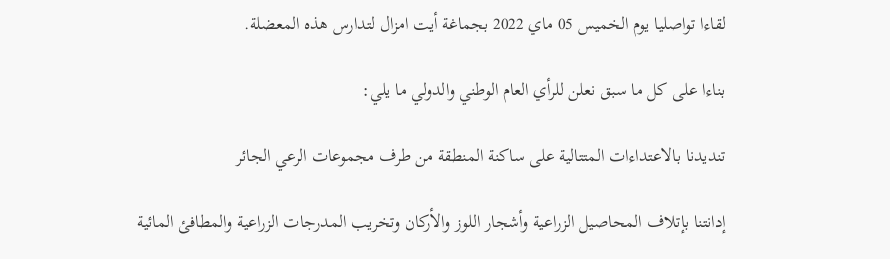لقاءا تواصليا يوم الخميس 05 ماي 2022 بجماغة أيت امزال لتدارس هذه المعضلة.

بناءا على كل ما سبق نعلن للرأي العام الوطني والدولي ما يلي:

تنديدنا بالاعتداءات المتتالية على ساكنة المنطقة من طرف مجموعات الرعي الجائر

إدانتنا بإتلاف المحاصيل الزراعية وأشجار اللوز والأركان وتخريب المدرجات الزراعية والمطافئ المائية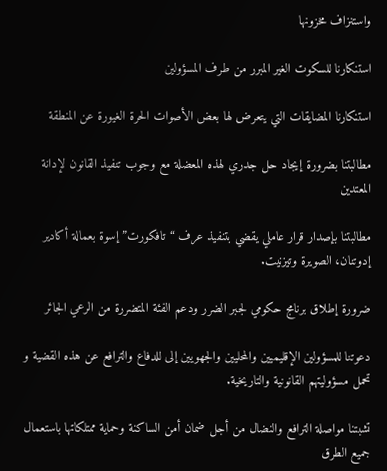واستنزاف مخزونها

استنكارنا للسكوت الغير المبرر من طرف المسؤولين

استنكارنا المضايقات التي يتعرض لها بعض الأصوات الحرة الغيورة عن المنطقة

مطالبتنا بضرورة إيجاد حل جدري لهذه المعضلة مع وجوب تنفيذ القانون لإدانة المعتدين

مطالبتنا بإصدار قرار عاملي يقضي بتنفيذ عرف “تافكورت” إسوة بعمالة أكادير إدوتنان، الصويرة وتيزنيت.

ضرورة إطلاق برنامج حكومي لجبر الضرر ودعم الفئة المتضررة من الرعي الجائر

دعوتنا للمسؤولين الإقليميين والمحليين والجهويين إلى للدفاع والترافع عن هذه القضية و تحمل مسؤوليتهم القانونية والتاريخية.

تشبتنا مواصلة الترافع والنضال من أجل ضمان أمن الساكنة وحماية ممتلكاتها باستعمال جميع الطرق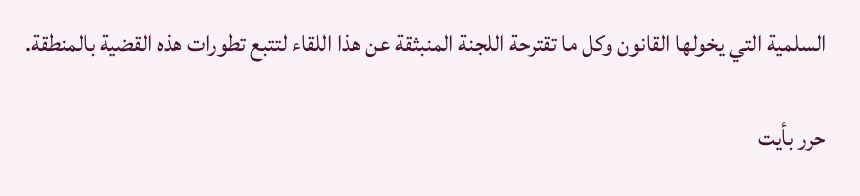السلمية التي يخولها القانون وكل ما تقترحة اللجنة المنبثقة عن هذا اللقاء لتتبع تطورات هذه القضية بالمنطقة.

حرر بأيت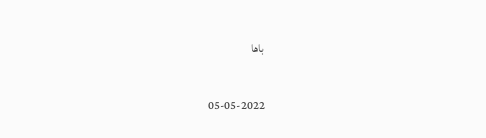باها

05-05-2022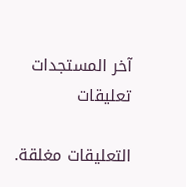آخر المستجدات
تعليقات

التعليقات مغلقة.